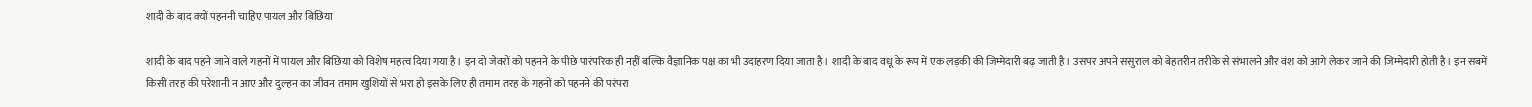शादी के बाद क्यों पहननी चाहिए पायल और बिछिया

शादी के बाद पहने जाने वाले गहनों में पायल और बिछिया को विशेष महत्व दिया गया है। इन दो जेवरों को पहनने के पीछे पारंपरिक ही नहीं बल्कि वैज्ञानिक पक्ष का भी उदाहरण दिया जाता है। शादी के बाद वधू के रूप में एक लड़की की जिम्मेदारी बढ़ जाती है। उसपर अपने ससुराल को बेहतरीन तरीके से संभालने और वंश को आगे लेकर जाने की जिम्मेदारी होती है। इन सबमें किसी तरह की परेशानी न आए और दुल्हन का जीवन तमाम खुशियों से भरा हो इसके लिए ही तमाम तरह के गहनों को पहनने की परंपरा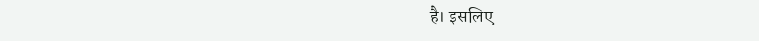है। इसलिए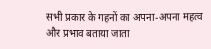सभी प्रकार के गहनों का अपना-अपना महत्व और प्रभाव बताया जाता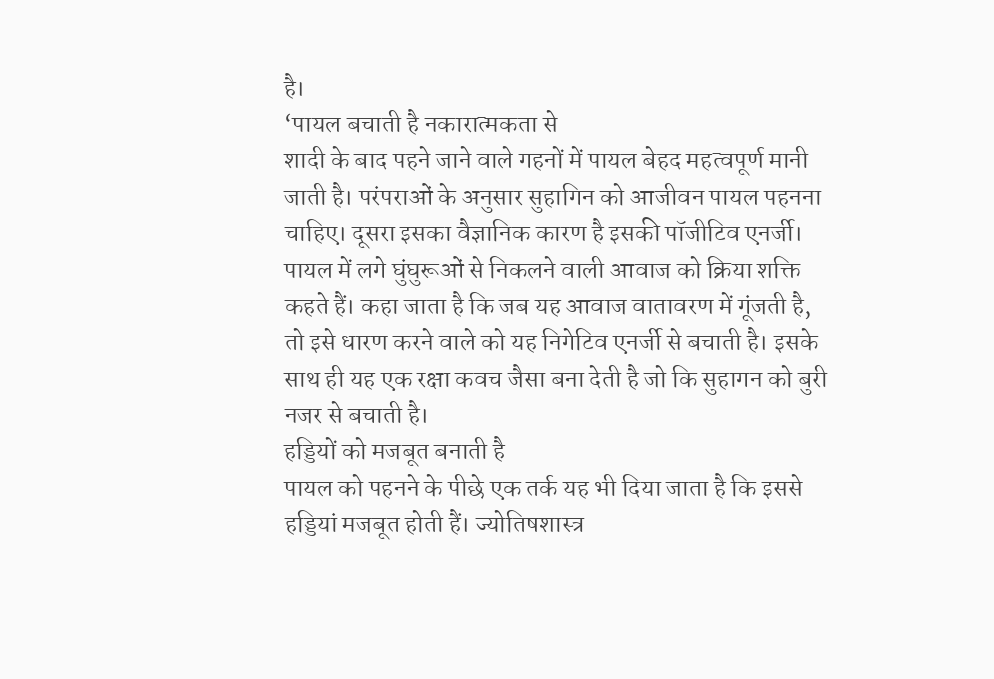है।
‘पायल बचाती है नकारात्मकता से
शादी के बाद पहने जाने वाले गहनों में पायल बेहद महत्वपूर्ण मानी जाती है। परंपराओं के अनुसार सुहागिन को आजीवन पायल पहनना चाहिए। दूसरा इसका वैज्ञानिक कारण है इसकी पॉजीटिव एनर्जी। पायल में लगे घुंघुरूओं से निकलने वाली आवाज को क्रिया शक्ति कहते हैं। कहा जाता है कि जब यह आवाज वातावरण में गूंजती है, तो इसे धारण करने वाले को यह निगेटिव एनर्जी से बचाती है। इसके साथ ही यह एक रक्षा कवच जैसा बना देती है जो कि सुहागन को बुरी नजर से बचाती है।
हड्डियों को मजबूत बनाती है
पायल को पहनने के पीछे एक तर्क यह भी दिया जाता है कि इससे हड्डियां मजबूत होती हैं। ज्योतिषशास्त्र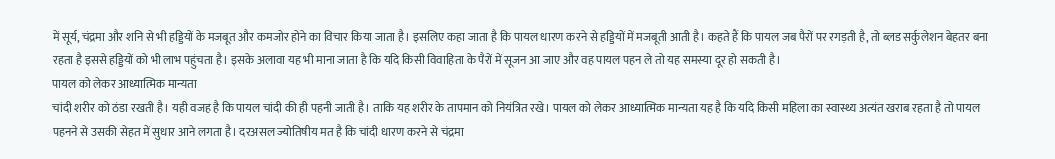में सूर्य, चंद्रमा और शनि से भी हड्डियों के मजबूत और कमजोर होने का विचार किया जाता है। इसलिए कहा जाता है कि पायल धारण करने से हड्डियों में मजबूती आती है। कहते हैं कि पायल जब पैरों पर रगड़ती है, तो ब्लड सर्कुलेशन बेहतर बना रहता है इससे हड्डियों को भी लाभ पहुंचता है। इसके अलावा यह भी माना जाता है कि यदि किसी विवाहिता के पैरों में सूजन आ जाए और वह पायल पहन ले तो यह समस्या दूर हो सकती है।
पायल को लेकर आध्यात्मिक मान्यता
चांदी शरीर को ठंडा रखती है। यही वजह है कि पायल चांदी की ही पहनी जाती है। ताकि यह शरीर के तापमान को नियंत्रित रखे। पायल को लेकर आध्यात्मिक मान्यता यह है कि यदि किसी महिला का स्वास्थ्य अत्यंत खराब रहता है तो पायल पहनने से उसकी सेहत में सुधार आने लगता है। दरअसल ज्योतिषीय मत है कि चांदी धारण करने से चंद्रमा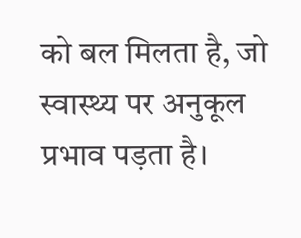को बल मिलता है, जो स्वास्थ्य पर अनुकूल प्रभाव पड़ता है।